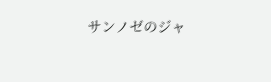サンノゼのジャ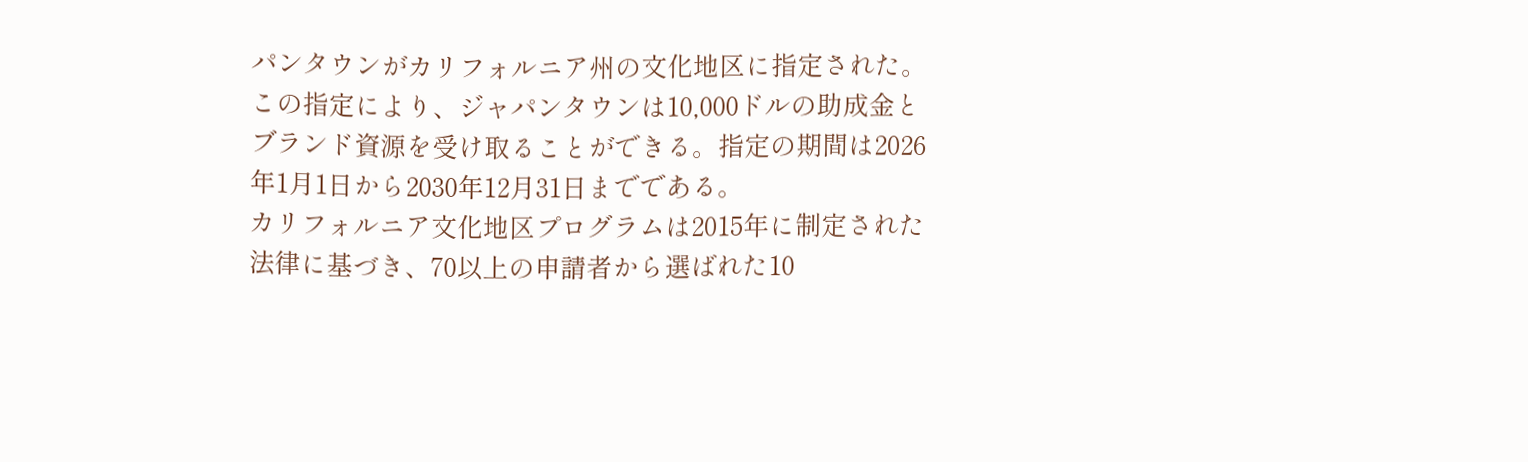パンタウンがカリフォルニア州の文化地区に指定された。この指定により、ジャパンタウンは10,000ドルの助成金とブランド資源を受け取ることができる。指定の期間は2026年1月1日から2030年12月31日までである。
カリフォルニア文化地区プログラムは2015年に制定された法律に基づき、70以上の申請者から選ばれた10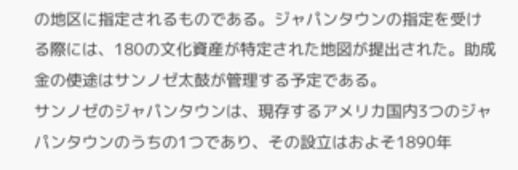の地区に指定されるものである。ジャパンタウンの指定を受ける際には、180の文化資産が特定された地図が提出された。助成金の使途はサンノゼ太鼓が管理する予定である。
サンノゼのジャパンタウンは、現存するアメリカ国内3つのジャパンタウンのうちの1つであり、その設立はおよそ1890年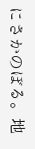にさかのぼる。地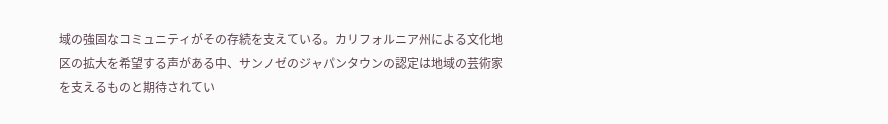域の強固なコミュニティがその存続を支えている。カリフォルニア州による文化地区の拡大を希望する声がある中、サンノゼのジャパンタウンの認定は地域の芸術家を支えるものと期待されてい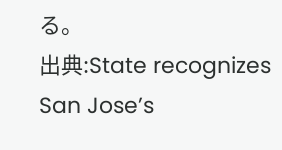る。
出典:State recognizes San Jose’s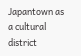Japantown as a cultural district